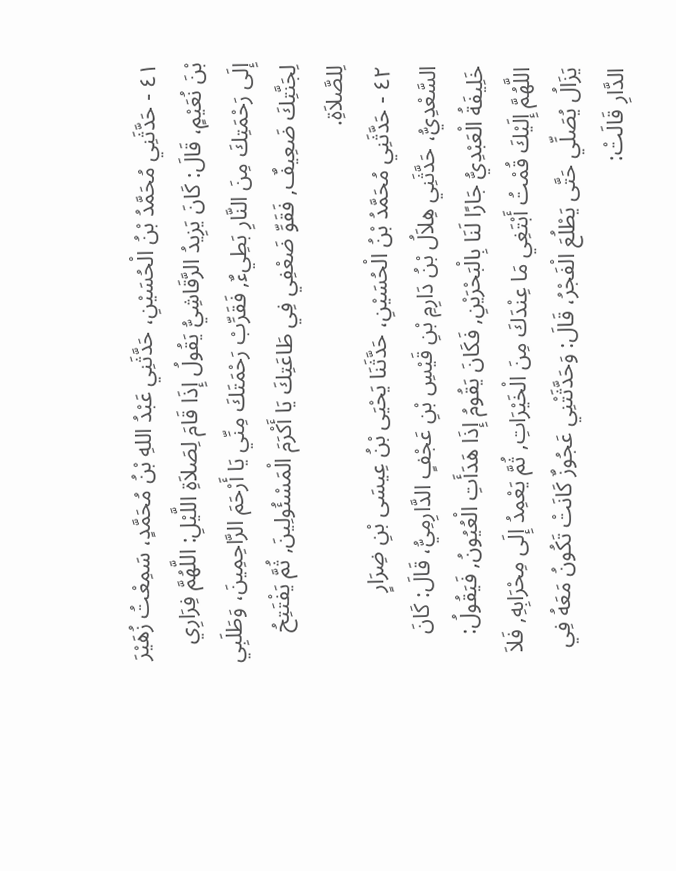٤١ - حَدَّثَنِي مُحَمَّدُ بْنُ الْحُسَيْنِ، حَدَّثَنِي عَبْدُ اللهِ بْنُ مُحَمَّدٍ، سَمِعْتُ زُهَيْرَ بْنَ نُعَيْمٍ، قَالَ: كَانَ يَزِيدُ الرَّقَاشِيُّ يَقُولُ إِذَا قَامَ لِصَلاَةِ اللَّيْلِ: اللَّهُمَّ فِرَارِي إِلَى رَحْمَتِكَ مِنَ النَّارِ بَطِيءٌ, فَقَرِّبْ رَحْمَتَكَ مِنِّي يَا أَرْحَمَ الرَّاحِمِينَ، وَطَلَبِي لِجَنَّتِكَ ضَعِيفٌ, فَقَوِّ ضَعْفِي فِي طَاعَتِكَ يَا أَكْرَمَ الْمَسْئُولِينَ, ثُمَّ يَفْتَتِحُ لِلصَّلاَةِ.
٤٢ - حَدَّثَنِي مُحَمَّدُ بْنُ الْحُسَيْنِ، حَدَّثَنَا يَحْيَى بْنُ عِيسَى بْنِ ضِرَارٍ السَّعْدِيُّ، حَدَّثَنِي هِلاَلُ بْنُ دَارِمِ بْنِ قَيْسِ بْنِ عَجْفٍ الدَّارِمِيُّ، قَالَ: كَانَ خَلِيفَةُ الْعَبْدِيُّ جَارًا لَنَا بِالْبَحْرَيْنِ, فَكَانَ يَقُومُ إِذَا هَدَأَتِ الْعُيُونُ, فَيَقُولُ: اللَّهُمَّ إِلَيْكَ قُمْتُ أَبْتَغِي مَا عِنْدَكَ مِنَ الْخَيْرَاتِ, ثُمَّ يَعْمِدُ إِلَى مِحْرَابِهِ, فَلاَ يَزَالُ يُصَلِّي حَتَّى يَطْلُعَ الْفَجْرُ، قَالَ: وَحَدَّثَتْنِي عَجُوزٌ كَانَتْ تَكُونُ مَعَهُ فِي الدَّارِ قَالَتْ: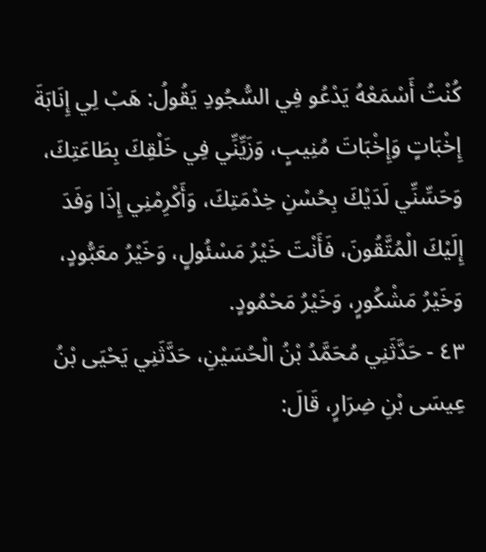كُنْتُ أَسْمَعْهُ يَدْعُو فِي السُّجُودِ يَقُولُ: هَبْ لِي إِنَابَةَ إِخْبَاتٍ وَإِخْبَاتَ مُنِيبٍ، وَزَيِّنِّي فِي خَلْقِكَ بِطَاعَتِكَ، وَحَسِّنِّي لَدَيْكَ بِحُسْنِ خِدْمَتِكَ، وَأَكْرِمْنِي إِذَا وَفَدَ إِلَيْكَ الْمُتَّقُونَ، فَأَنْتَ خَيْرُ مَسْئُولٍ، وَخَيْرُ معَبُّودٍ، وَخَيْرُ مَشْكُورٍ، وَخَيْرُ مَحْمُودٍ.
٤٣ - حَدَّثَنِي مُحَمَّدُ بْنُ الْحُسَيْنِ، حَدَّثَنِي يَحْيَى بْنُ عِيسَى بْنِ ضِرَارٍ، قَالَ: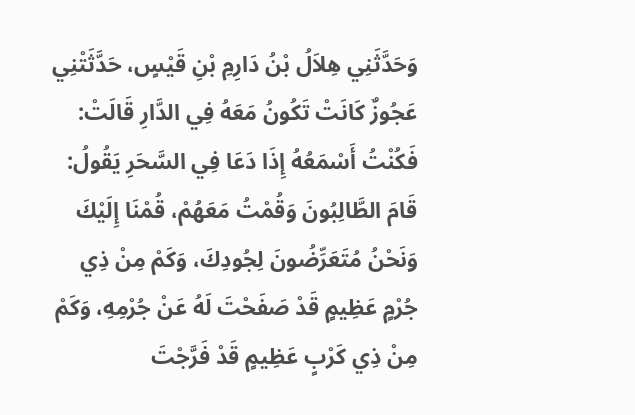وَحَدَّثَنِي هِلاَلُ بْنُ دَارِمِ بْنِ قَيْسٍ، حَدَّثَتْنِي عَجُوزٌ كَانَتْ تَكُونُ مَعَهُ فِي الدَّارِ قَالَتْ: فَكُنْتُ أَسْمَعُهُ إِذَا دَعَا فِي السَّحَرِ يَقُولُ: قَامَ الطَّالِبُونَ وَقُمْتُ مَعَهُمْ، قُمْنَا إِلَيْكَ وَنَحْنُ مُتَعَرِّضُونَ لِجُودِكَ، وَكَمْ مِنْ ذِي جُرْمٍ عَظِيمٍ قَدْ صَفَحْتَ لَهُ عَنْ جُرْمِهِ، وَكَمْ مِنْ ذِي كَرْبٍ عَظِيمٍ قَدْ فَرَّجْتَ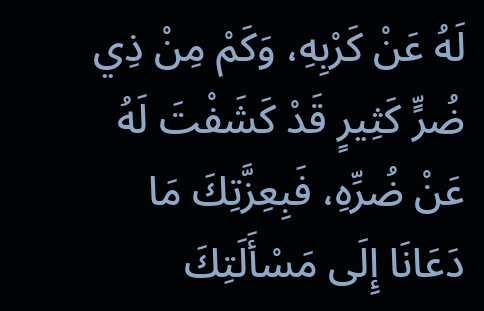لَهُ عَنْ كَرْبِهِ، وَكَمْ مِنْ ذِي ضُرٍّ كَثِيرٍ قَدْ كَشَفْتَ لَهُ عَنْ ضُرِّهِ، فَبِعِزَّتِكَ مَا دَعَانَا إِلَى مَسْأَلَتِكَ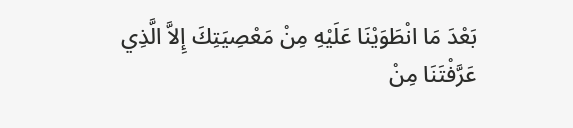بَعْدَ مَا انْطَوَيْنَا عَلَيْهِ مِنْ مَعْصِيَتِكَ إِلاَّ الَّذِي عَرَّفْتَنَا مِنْ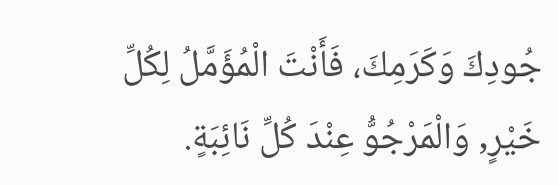جُودِكَ وَكَرَمِكَ، فَأَنْتَ الْمُؤَمَّلُ لِكُلِّ خَيْرٍ, وَالْمَرْجُوُّ عِنْدَ كُلِّ نَائِبَةٍ.